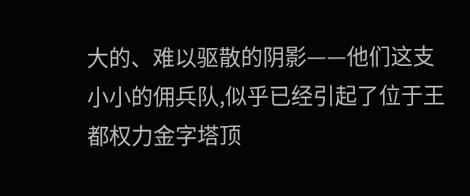大的、难以驱散的阴影——他们这支小小的佣兵队,似乎已经引起了位于王都权力金字塔顶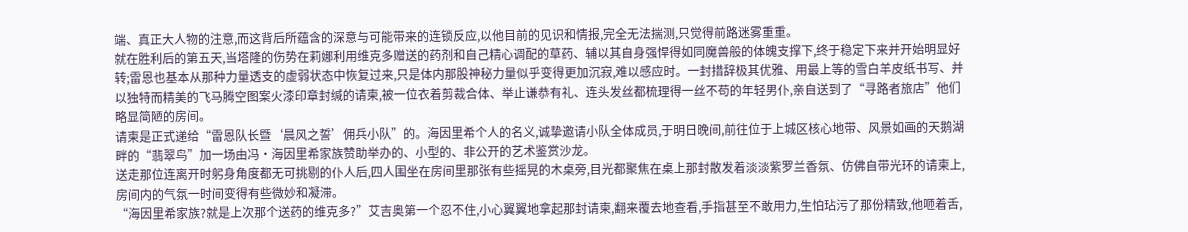端、真正大人物的注意,而这背后所蕴含的深意与可能带来的连锁反应,以他目前的见识和情报,完全无法揣测,只觉得前路迷雾重重。
就在胜利后的第五天,当塔隆的伤势在莉娜利用维克多赠送的药剂和自己精心调配的草药、辅以其自身强悍得如同魔兽般的体魄支撑下,终于稳定下来并开始明显好转;雷恩也基本从那种力量透支的虚弱状态中恢复过来,只是体内那股神秘力量似乎变得更加沉寂,难以感应时。一封措辞极其优雅、用最上等的雪白羊皮纸书写、并以独特而精美的飞马腾空图案火漆印章封缄的请柬,被一位衣着剪裁合体、举止谦恭有礼、连头发丝都梳理得一丝不苟的年轻男仆,亲自送到了“寻路者旅店”他们略显简陋的房间。
请柬是正式递给“雷恩队长暨‘晨风之誓’佣兵小队”的。海因里希个人的名义,诚挚邀请小队全体成员,于明日晚间,前往位于上城区核心地带、风景如画的天鹅湖畔的“翡翠鸟”加一场由冯·海因里希家族赞助举办的、小型的、非公开的艺术鉴赏沙龙。
送走那位连离开时躬身角度都无可挑剔的仆人后,四人围坐在房间里那张有些摇晃的木桌旁,目光都聚焦在桌上那封散发着淡淡紫罗兰香氛、仿佛自带光环的请柬上,房间内的气氛一时间变得有些微妙和凝滞。
“海因里希家族?就是上次那个送药的维克多?”艾吉奥第一个忍不住,小心翼翼地拿起那封请柬,翻来覆去地查看,手指甚至不敢用力,生怕玷污了那份精致,他咂着舌,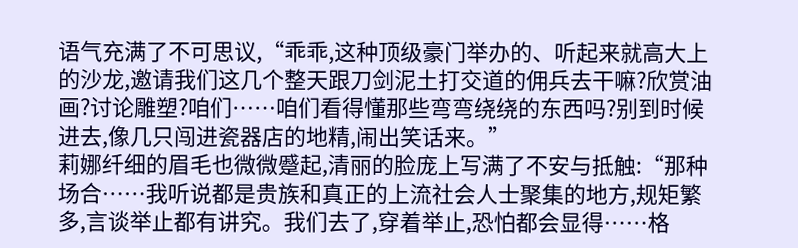语气充满了不可思议,“乖乖,这种顶级豪门举办的、听起来就高大上的沙龙,邀请我们这几个整天跟刀剑泥土打交道的佣兵去干嘛?欣赏油画?讨论雕塑?咱们……咱们看得懂那些弯弯绕绕的东西吗?别到时候进去,像几只闯进瓷器店的地精,闹出笑话来。”
莉娜纤细的眉毛也微微蹙起,清丽的脸庞上写满了不安与抵触:“那种场合……我听说都是贵族和真正的上流社会人士聚集的地方,规矩繁多,言谈举止都有讲究。我们去了,穿着举止,恐怕都会显得……格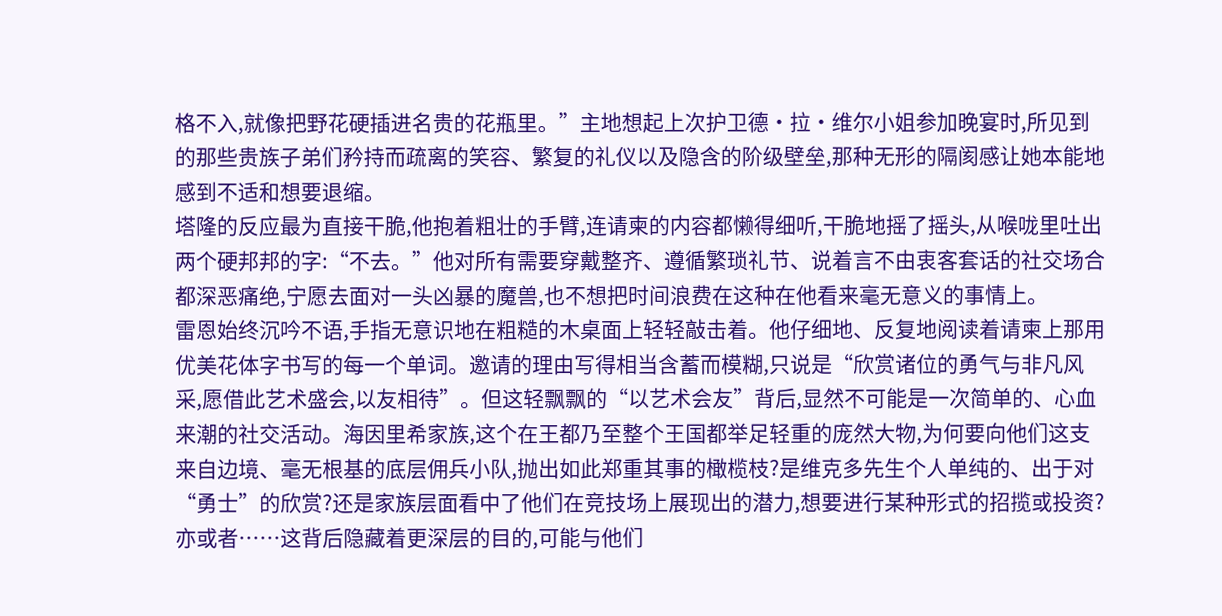格不入,就像把野花硬插进名贵的花瓶里。”主地想起上次护卫德·拉·维尔小姐参加晚宴时,所见到的那些贵族子弟们矜持而疏离的笑容、繁复的礼仪以及隐含的阶级壁垒,那种无形的隔阂感让她本能地感到不适和想要退缩。
塔隆的反应最为直接干脆,他抱着粗壮的手臂,连请柬的内容都懒得细听,干脆地摇了摇头,从喉咙里吐出两个硬邦邦的字:“不去。”他对所有需要穿戴整齐、遵循繁琐礼节、说着言不由衷客套话的社交场合都深恶痛绝,宁愿去面对一头凶暴的魔兽,也不想把时间浪费在这种在他看来毫无意义的事情上。
雷恩始终沉吟不语,手指无意识地在粗糙的木桌面上轻轻敲击着。他仔细地、反复地阅读着请柬上那用优美花体字书写的每一个单词。邀请的理由写得相当含蓄而模糊,只说是“欣赏诸位的勇气与非凡风采,愿借此艺术盛会,以友相待”。但这轻飘飘的“以艺术会友”背后,显然不可能是一次简单的、心血来潮的社交活动。海因里希家族,这个在王都乃至整个王国都举足轻重的庞然大物,为何要向他们这支来自边境、毫无根基的底层佣兵小队,抛出如此郑重其事的橄榄枝?是维克多先生个人单纯的、出于对“勇士”的欣赏?还是家族层面看中了他们在竞技场上展现出的潜力,想要进行某种形式的招揽或投资?亦或者……这背后隐藏着更深层的目的,可能与他们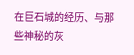在巨石城的经历、与那些神秘的灰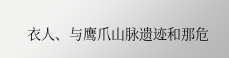衣人、与鹰爪山脉遗迹和那危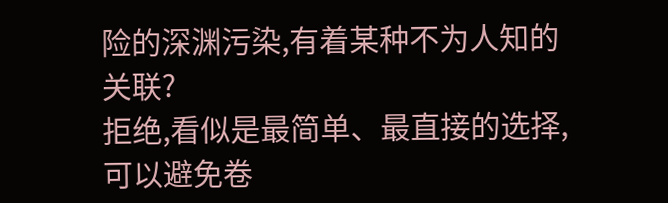险的深渊污染,有着某种不为人知的关联?
拒绝,看似是最简单、最直接的选择,可以避免卷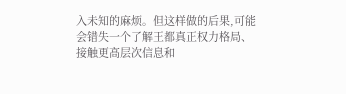入未知的麻烦。但这样做的后果,可能会错失一个了解王都真正权力格局、接触更高层次信息和